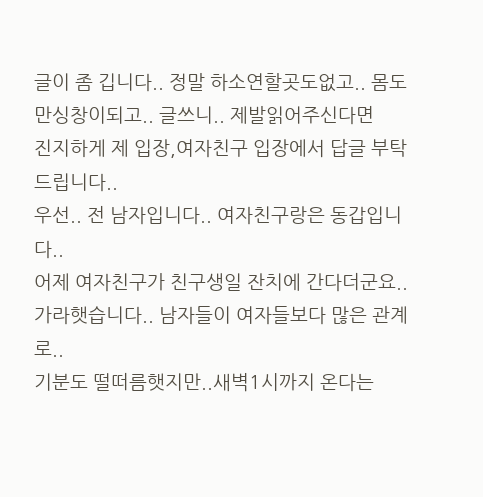글이 좀 깁니다.. 정말 하소연할곳도없고.. 몸도만싱창이되고.. 글쓰니.. 제발읽어주신다면
진지하게 제 입장,여자친구 입장에서 답글 부탁드립니다..
우선.. 전 남자입니다.. 여자친구랑은 동갑입니다..
어제 여자친구가 친구생일 잔치에 간다더군요.. 가라햇습니다.. 남자들이 여자들보다 많은 관계로..
기분도 떨떠름햇지만..새벽1시까지 온다는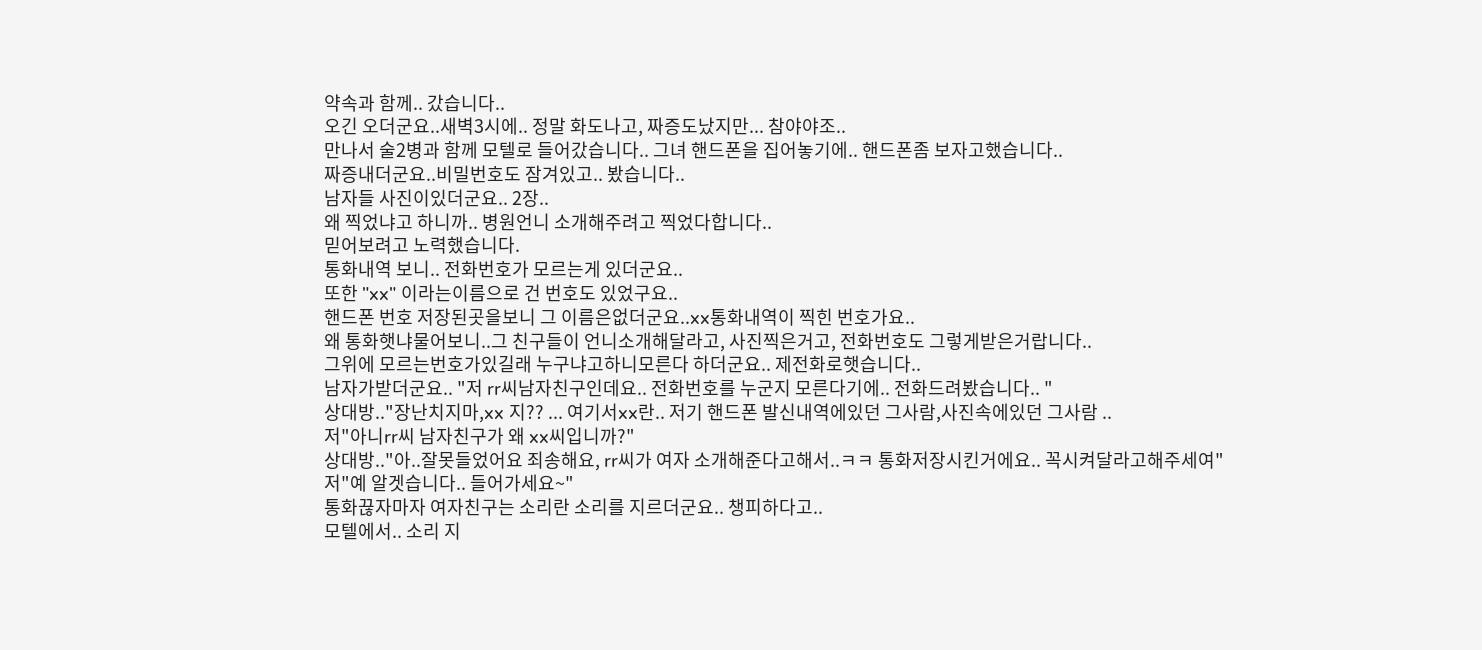약속과 함께.. 갔습니다..
오긴 오더군요..새벽3시에.. 정말 화도나고, 짜증도났지만... 참야야조..
만나서 술2병과 함께 모텔로 들어갔습니다.. 그녀 핸드폰을 집어놓기에.. 핸드폰좀 보자고했습니다..
짜증내더군요..비밀번호도 잠겨있고.. 봤습니다..
남자들 사진이있더군요.. 2장..
왜 찍었냐고 하니까.. 병원언니 소개해주려고 찍었다합니다..
믿어보려고 노력했습니다.
통화내역 보니.. 전화번호가 모르는게 있더군요..
또한 "xx" 이라는이름으로 건 번호도 있었구요..
핸드폰 번호 저장된곳을보니 그 이름은없더군요..xx통화내역이 찍힌 번호가요..
왜 통화햇냐물어보니..그 친구들이 언니소개해달라고, 사진찍은거고, 전화번호도 그렇게받은거랍니다..
그위에 모르는번호가있길래 누구냐고하니모른다 하더군요.. 제전화로햇습니다..
남자가받더군요.. "저 rr씨남자친구인데요.. 전화번호를 누군지 모른다기에.. 전화드려봤습니다.. "
상대방.."장난치지마,xx 지?? ... 여기서xx란.. 저기 핸드폰 발신내역에있던 그사람,사진속에있던 그사람 ..
저"아니rr씨 남자친구가 왜 xx씨입니까?"
상대방.."아..잘못들었어요 죄송해요, rr씨가 여자 소개해준다고해서..ㅋㅋ 통화저장시킨거에요.. 꼭시켜달라고해주세여"
저"예 알겟습니다.. 들어가세요~"
통화끊자마자 여자친구는 소리란 소리를 지르더군요.. 챙피하다고..
모텔에서.. 소리 지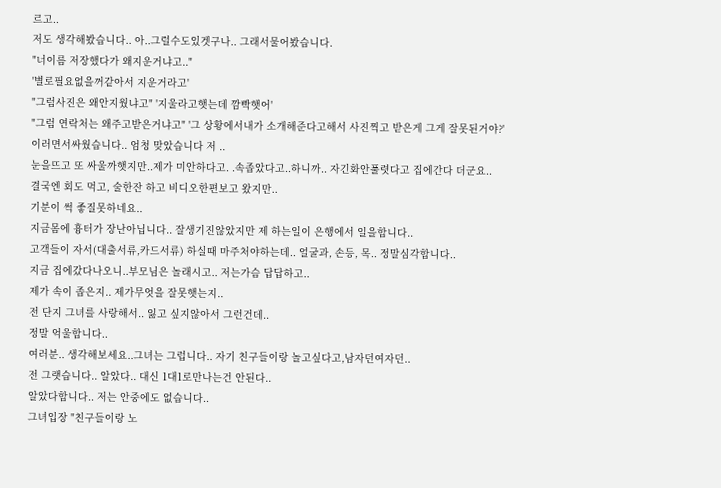르고..
저도 생각해봤습니다.. 아..그럴수도있겟구나.. 그래서물어봤습니다.
"너이름 저장했다가 왜지운거냐고.."
'별로필요없을꺼같아서 지운거라고'
"그럼사진은 왜안지웠냐고" '지울라고햇는데 깜빡햇어'
"그럼 연락처는 왜주고받은거냐고" '그 상황에서내가 소개해준다고해서 사진찍고 받은게 그게 잘못된거야?'
이러면서싸웠습니다.. 엄청 맞았습니다 저 ..
눈을뜨고 또 싸울까햇지만..제가 미안하다고. .속좁았다고..하니까.. 자긴화안풀렷다고 집에간다 더군요..
결국엔 회도 먹고, 술한잔 하고 비디오한편보고 왔지만..
기분이 썩 좋질못하네요..
지금몸에 흉터가 장난아닙니다.. 잘생기진않았지만 제 하는일이 은행에서 일을합니다..
고객들이 자서(대출서류,카드서류) 하실때 마주처야하는데.. 얼굴과, 손등, 목.. 정말심각합니다..
지금 집에갔다나오니..부모님은 놀래시고.. 저는가슴 답답하고..
제가 속이 좁은지.. 제가무엇을 잘못햇는지..
전 단지 그녀를 사랑해서.. 잃고 싶지않아서 그런건데..
정말 억울합니다..
여러분.. 생각해보세요..그녀는 그럽니다.. 자기 친구들이랑 놀고싶다고,남자던여자던..
전 그랫습니다.. 알았다.. 대신 1대1로만나는건 안된다..
알았다합니다.. 저는 안중에도 없습니다..
그녀입장 "친구들이랑 노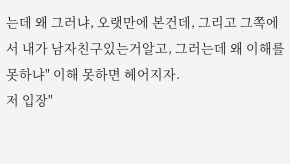는데 왜 그러냐, 오랫만에 본건데, 그리고 그쪽에서 내가 남자친구있는거알고, 그러는데 왜 이해를못하냐" 이해 못하면 헤어지자.
저 입장"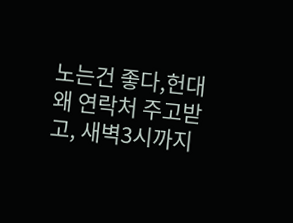노는건 좋다,헌대 왜 연락처 주고받고, 새벽3시까지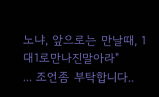노냐, 앞으로는 만날때, 1대1로만나진말아라"
... 조언좀 부탁합니다..